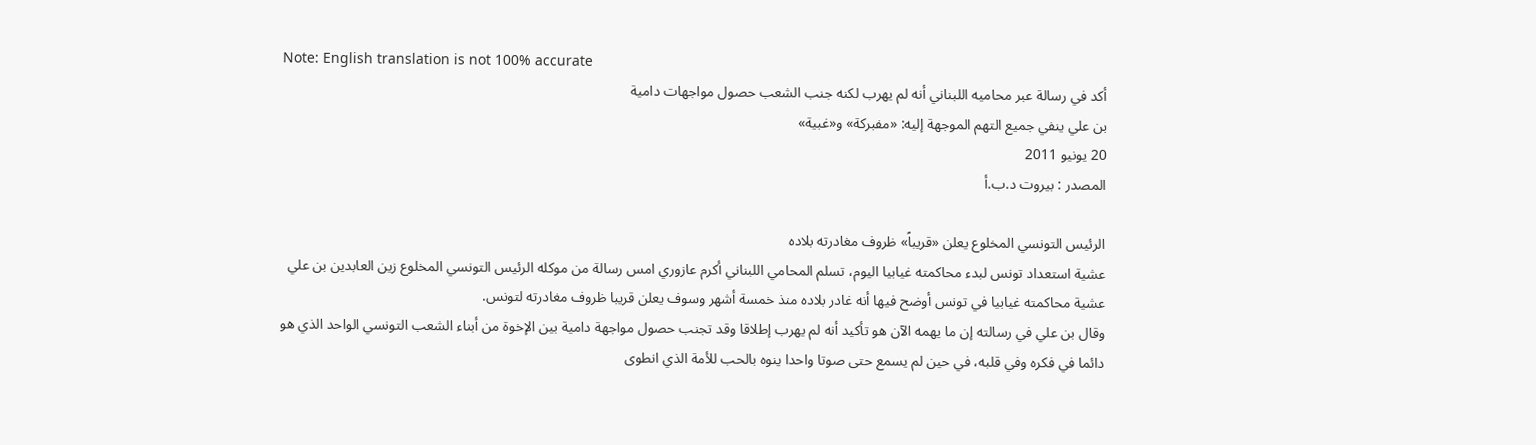Note: English translation is not 100% accurate
أكد في رسالة عبر محاميه اللبناني أنه لم يهرب لكنه جنب الشعب حصول مواجهات دامية
بن علي ينفي جميع التهم الموجهة إليه: «مفبركة» و«غبية»
20 يونيو 2011
المصدر : بيروت د.ب.أ

الرئيس التونسي المخلوع يعلن «قريباً» ظروف مغادرته بلاده
عشية استعداد تونس لبدء محاكمته غيابيا اليوم، تسلم المحامي اللبناني أكرم عازوري امس رسالة من موكله الرئيس التونسي المخلوع زين العابدين بن علي عشية محاكمته غيابيا في تونس أوضح فيها أنه غادر بلاده منذ خمسة أشهر وسوف يعلن قريبا ظروف مغادرته لتونس.
وقال بن علي في رسالته إن ما يهمه الآن هو تأكيد أنه لم يهرب إطلاقا وقد تجنب حصول مواجهة دامية بين الإخوة من أبناء الشعب التونسي الواحد الذي هو دائما في فكره وفي قلبه، في حين لم يسمع حتى صوتا واحدا ينوه بالحب للأمة الذي انطوى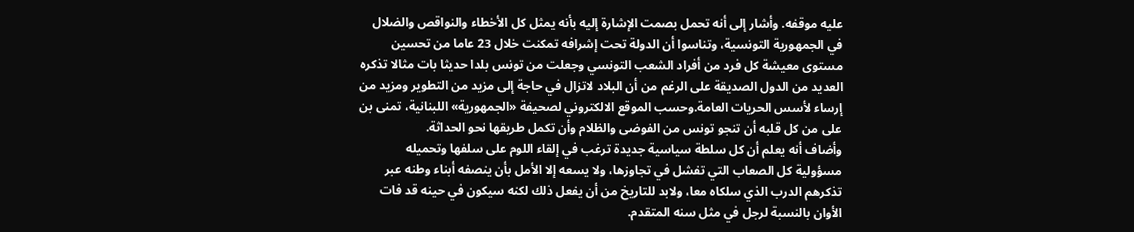عليه موقفه. وأشار إلى أنه تحمل بصمت الإشارة إليه بأنه يمثل كل الأخطاء والنواقص والضلال في الجمهورية التونسية، وتناسوا أن الدولة تحت إشرافه تمكنت خلال 23 عاما من تحسين مستوى معيشة كل فرد من أفراد الشعب التونسي وجعلت من تونس بلدا حديثا بات مثالا تذكره العديد من الدول الصديقة على الرغم من أن البلاد لاتزال في حاجة إلى مزيد من التطوير ومزيد من إرساء لأسس الحريات العامة.وحسب الموقع الالكتروني لصحيفة «الجمهورية» اللبنانية، تمنى بن على من كل قلبه أن تنجو تونس من الفوضى والظلام وأن تكمل طريقها نحو الحداثة.
وأضاف أنه يعلم أن كل سلطة سياسية جديدة ترغب في إلقاء اللوم على سلفها وتحميله مسؤولية كل الصعاب التي تفشل في تجاوزها، ولا يسعه إلا الأمل بأن ينصفه أبناء وطنه عبر تذكرهم الدرب الذي سلكاه معا، ولابد للتاريخ من أن يفعل ذلك لكنه سيكون في حينه قد فات الأوان بالنسبة لرجل في مثل سنه المتقدم.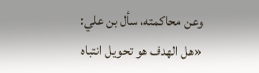وعن محاكمته، سأل بن علي: «هل الهدف هو تحويل انتباه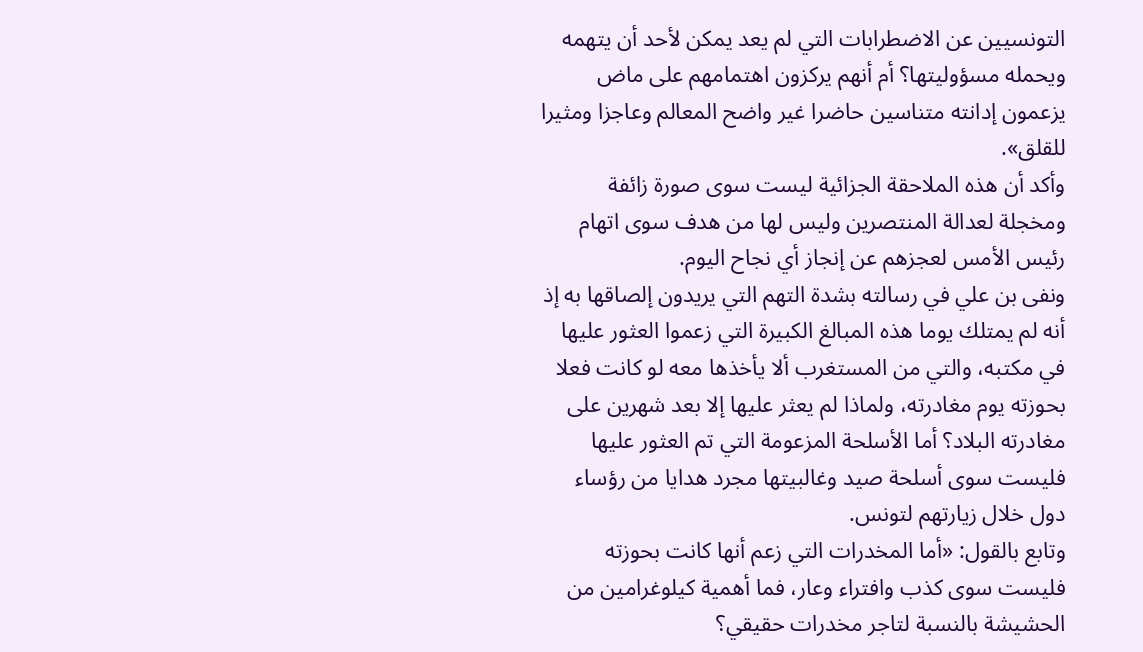التونسيين عن الاضطرابات التي لم يعد يمكن لأحد أن يتهمه ويحمله مسؤوليتها؟ أم أنهم يركزون اهتمامهم على ماض يزعمون إدانته متناسين حاضرا غير واضح المعالم وعاجزا ومثيرا للقلق».
وأكد أن هذه الملاحقة الجزائية ليست سوى صورة زائفة ومخجلة لعدالة المنتصرين وليس لها من هدف سوى اتهام رئيس الأمس لعجزهم عن إنجاز أي نجاح اليوم.
ونفى بن علي في رسالته بشدة التهم التي يريدون إلصاقها به إذ أنه لم يمتلك يوما هذه المبالغ الكبيرة التي زعموا العثور عليها في مكتبه، والتي من المستغرب ألا يأخذها معه لو كانت فعلا بحوزته يوم مغادرته، ولماذا لم يعثر عليها إلا بعد شهرين على مغادرته البلاد؟ أما الأسلحة المزعومة التي تم العثور عليها فليست سوى أسلحة صيد وغالبيتها مجرد هدايا من رؤساء دول خلال زيارتهم لتونس.
وتابع بالقول: «أما المخدرات التي زعم أنها كانت بحوزته فليست سوى كذب وافتراء وعار، فما أهمية كيلوغرامين من الحشيشة بالنسبة لتاجر مخدرات حقيقي؟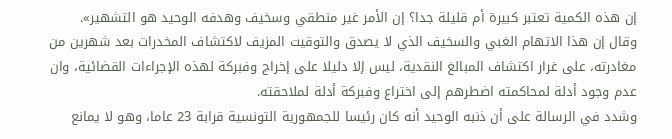إن هذه الكمية تعتبر كبيرة أم قليلة جدا؟ إن الأمر غير منطقي وسخيف وهدفه الوحيد هو التشهير».
وقال إن هذا الاتهام الغبي والسخيف الذي لا يصدق والتوقيت المزيف لاكتشاف المخدرات بعد شهرين من مغادرته، على غرار اكتشاف المبالغ النقدية، ليس إلا دليلا على إخراج وفبركة لهذه الإجراءات القضائية، وان عدم وجود أدلة لمحاكمته اضطرهم إلى اختراع وفبركة أدلة لملاحقته.
وشدد في الرسالة على أن ذنبه الوحيد أنه كان رئيسا للجمهورية التونسية قرابة 23 عاما، وهو لا يمانع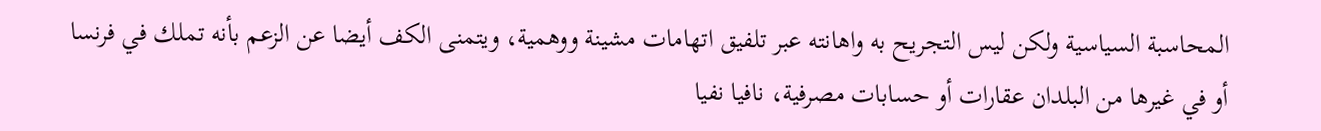المحاسبة السياسية ولكن ليس التجريح به واهانته عبر تلفيق اتهامات مشينة ووهمية، ويتمنى الكف أيضا عن الزعم بأنه تملك في فرنسا أو في غيرها من البلدان عقارات أو حسابات مصرفية، نافيا نفيا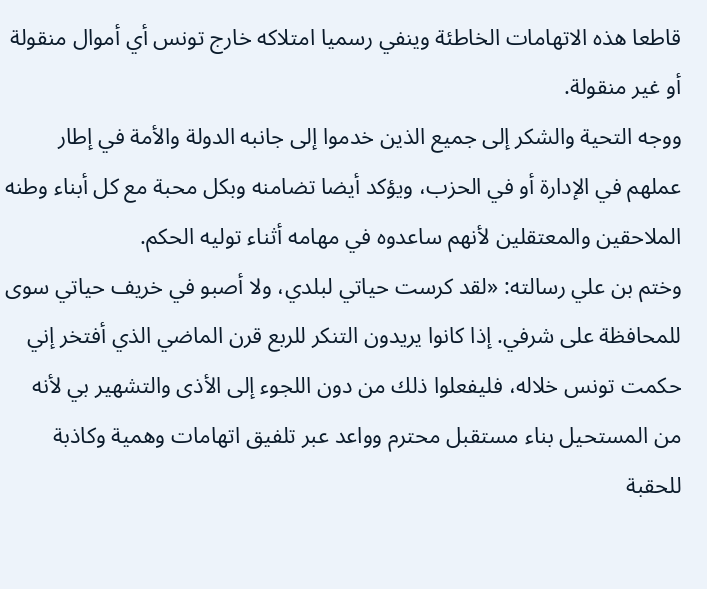قاطعا هذه الاتهامات الخاطئة وينفي رسميا امتلاكه خارج تونس أي أموال منقولة أو غير منقولة.
ووجه التحية والشكر إلى جميع الذين خدموا إلى جانبه الدولة والأمة في إطار عملهم في الإدارة أو في الحزب، ويؤكد أيضا تضامنه وبكل محبة مع كل أبناء وطنه الملاحقين والمعتقلين لأنهم ساعدوه في مهامه أثناء توليه الحكم.
وختم بن علي رسالته: «لقد كرست حياتي لبلدي، ولا أصبو في خريف حياتي سوى للمحافظة على شرفي. إذا كانوا يريدون التنكر للربع قرن الماضي الذي أفتخر إني حكمت تونس خلاله، فليفعلوا ذلك من دون اللجوء إلى الأذى والتشهير بي لأنه من المستحيل بناء مستقبل محترم وواعد عبر تلفيق اتهامات وهمية وكاذبة للحقبة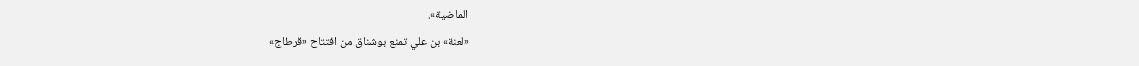الماضية».
«لعنة» بن علي تمنع بوشناق من افتتاح «قرطاج»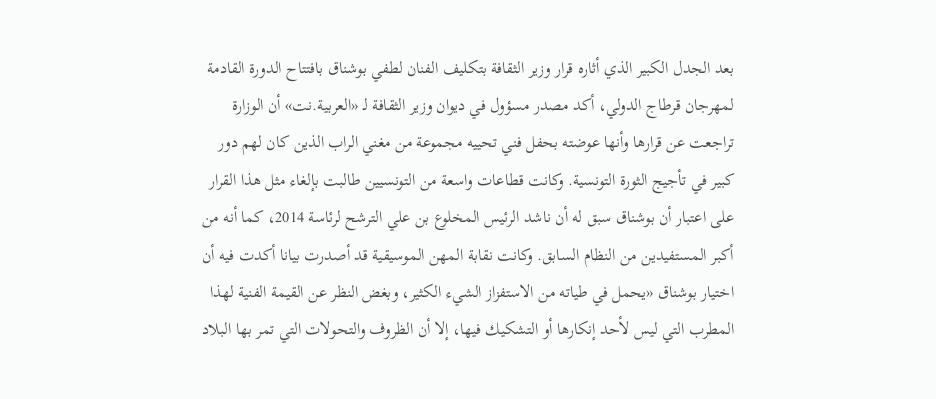بعد الجدل الكبير الذي أثاره قرار وزير الثقافة بتكليف الفنان لطفي بوشناق بافتتاح الدورة القادمة لمهرجان قرطاج الدولي، أكد مصدر مسؤول في ديوان وزير الثقافة لـ «العربية.نت» أن الوزارة تراجعت عن قرارها وأنها عوضته بحفل فني تحييه مجموعة من مغني الراب الذين كان لهم دور كبير في تأجيج الثورة التونسية. وكانت قطاعات واسعة من التونسيين طالبت بإلغاء مثل هذا القرار على اعتبار أن بوشناق سبق له أن ناشد الرئيس المخلوع بن علي الترشح لرئاسة 2014، كما أنه من أكبر المستفيدين من النظام السابق. وكانت نقابة المهن الموسيقية قد أصدرت بيانا أكدت فيه أن اختيار بوشناق «يحمل في طياته من الاستفزاز الشيء الكثير، وبغض النظر عن القيمة الفنية لهذا المطرب التي ليس لأحد إنكارها أو التشكيك فيها، إلا أن الظروف والتحولات التي تمر بها البلاد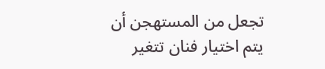تجعل من المستهجن أن يتم اختيار فنان تتغير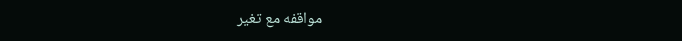مواقفه مع تغير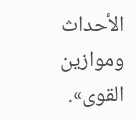الأحداث وموازين القوى».